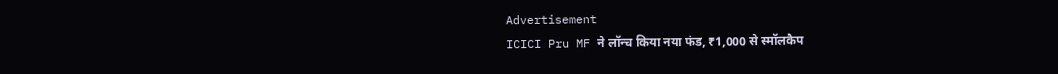Advertisement
ICICI Pru MF ने लॉन्च किया नया फंड, ₹1,000 से स्मॉलकैप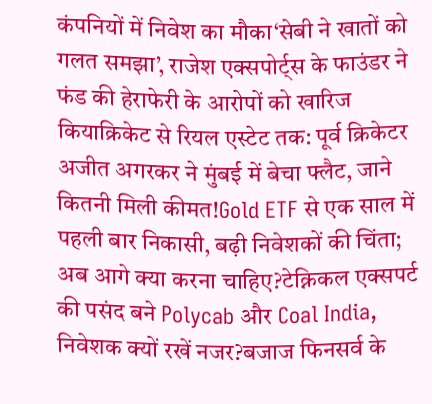कंपनियों में निवेश का मौका‘सेबी ने खातों को गलत समझा’, राजेश एक्सपोर्ट्स के फाउंडर ने फंड की हेराफेरी के आरोपों को खारिज कियाक्रिकेट से रियल एस्टेट तक: पूर्व क्रिकेटर अजीत अगरकर ने मुंबई में बेचा फ्लैट, जाने कितनी मिली कीमत!Gold ETF से एक साल में पहली बार निकासी, बढ़ी निवेशकों की चिंता; अब आगे क्या करना चाहिए?टेक्निकल एक्सपर्ट की पसंद बने Polycab और Coal India, निवेशक क्यों रखें नजर?बजाज फिनसर्व के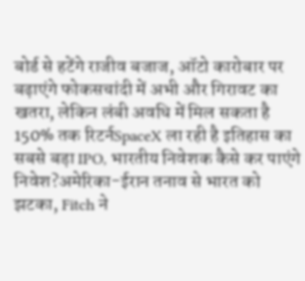बोर्ड से हटेंगे राजीव बजाज, ऑटो कारोबार पर बढ़ाएंगे फोकसचांदी में अभी और गिरावट का खतरा, लेकिन लंबी अवधि में मिल सकता है 150% तक रिटर्नSpaceX ला रही है इतिहास का सबसे बड़ा IPO, भारतीय निवेशक कैसे कर पाएंगे निवेश?अमेरिका-ईरान तनाव से भारत को झटका, Fitch ने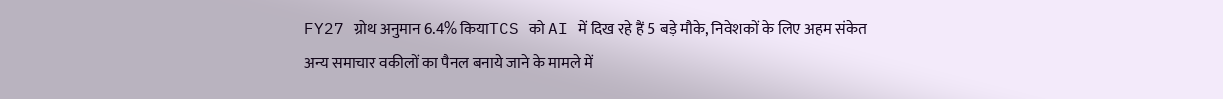FY27 ग्रोथ अनुमान 6.4% कियाTCS को AI में दिख रहे हैं 5 बड़े मौके, निवेशकों के लिए अहम संकेत
अन्य समाचार वकीलों का पैनल बनाये जाने के मामले में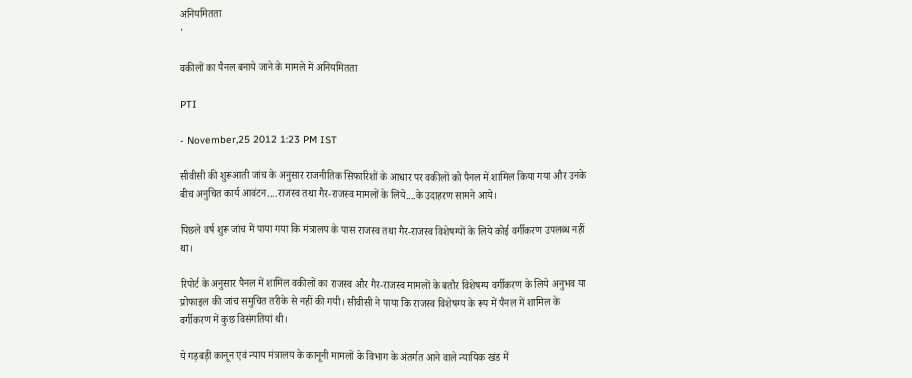अनियमितता
'

वकीलों का पैनल बनाये जाने के मामले में अनियमितता

PTI

- November,25 2012 1:23 PM IST

सीवीसी की शुरूआती जांच के अनुसार राजनीतिक सिफारिशों के आधार पर वकीलों को पैनल में शामिल किया गया और उनके बीच अनुचित कार्य आवंटन....राजस्व तथा गैर-राजस्व मामलों के लिये....के उदाहरण सामने आये।

पिछले वर्ष शुरू जांच में पाया गया कि मंत्रालय के पास राजस्व तथा गैर-राजस्व विशेषग्यों के लिये कोई वर्गीकरण उपलब्ध नहीं था।

रिपोर्ट के अनुसार पैनल में शामिल वकीलों का राजस्व और गैर-राजस्व मामलों के बतौर विशेषग्य वर्गीकरण के लिये अनुभव या प्रोफाइल की जांच समुचित तरीके से नहीं की गयी। सीवीसी ने पाया कि राजस्व विशेषग्य के रूप में पैनल में शामिल के वर्गीकरण में कुछ विसंगतियां थी।

ये गड़बड़ी कानून एवं न्याय मंत्रालय के कानूनी मामलों के विभाग के अंतर्गत आने वाले न्यायिक खंड में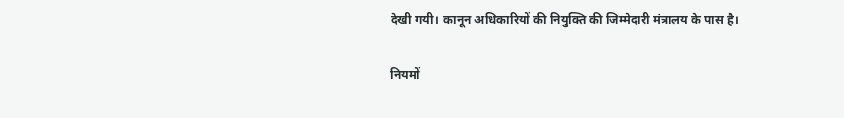देखी गयी। कानून अधिकारियों की नियुक्ति की जिम्मेदारी मंत्रालय के पास है।

नियमों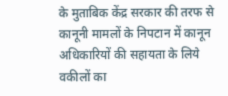के मुताबिक केंद्र सरकार की तरफ से कानूनी मामलों के निपटान में कानून अधिकारियों की सहायता के लिये वकीलों का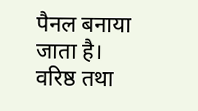पैनल बनाया जाता है। वरिष्ठ तथा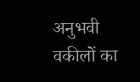अनुभवी वकीलों का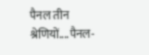पैनल तीन श्रेणियों....पैनल-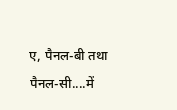ए, पैनल-बी तथा पैनल-सी....में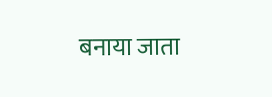बनाया जाता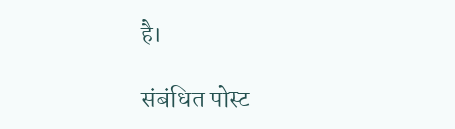है।

संबंधित पोस्ट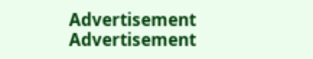Advertisement
Advertisement